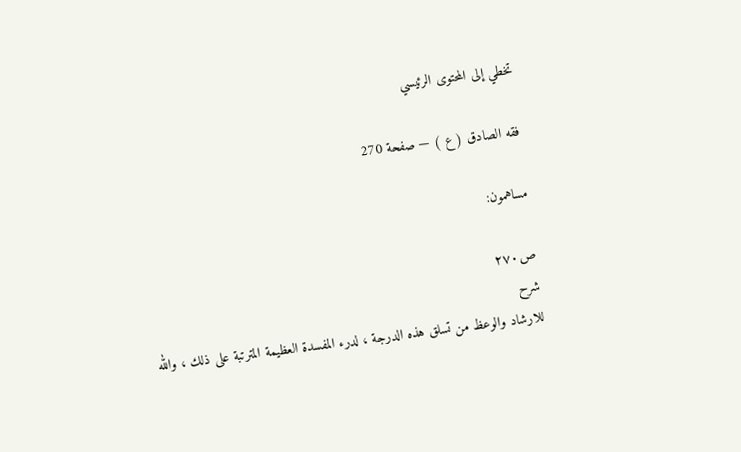تخطي إلى المحتوى الرئيسي

فقه الصادق ( ع ) — صفحة 270

مساهمون:

ص٢٧٠
شرح
للارشاد والوعظ من تسلق هذه الدرجة ، لدرء المفسدة العظيمة المترتبة على ذلك ، والله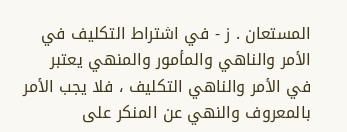المستعان . ز - في اشتراط التكليف في الأمر والناهي والمأمور والمنهي يعتبر في الأمر والناهي التكليف ، فلا يجب الأمر بالمعروف والنهي عن المنكر على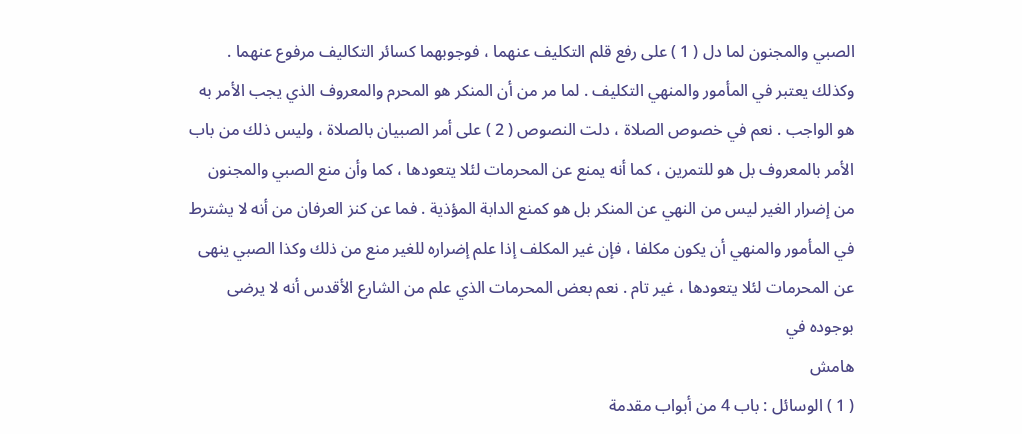الصبي والمجنون لما دل ( 1 ) على رفع قلم التكليف عنهما ، فوجوبهما كسائر التكاليف مرفوع عنهما . وكذلك يعتبر في المأمور والمنهي التكليف . لما مر من أن المنكر هو المحرم والمعروف الذي يجب الأمر به هو الواجب . نعم في خصوص الصلاة ، دلت النصوص ( 2 ) على أمر الصبيان بالصلاة ، وليس ذلك من باب الأمر بالمعروف بل هو للتمرين ، كما أنه يمنع عن المحرمات لئلا يتعودها ، كما وأن منع الصبي والمجنون من إضرار الغير ليس من النهي عن المنكر بل هو كمنع الدابة المؤذية . فما عن كنز العرفان من أنه لا يشترط في المأمور والمنهي أن يكون مكلفا ، فإن غير المكلف إذا علم إضراره للغير منع من ذلك وكذا الصبي ينهى عن المحرمات لئلا يتعودها ، غير تام . نعم بعض المحرمات الذي علم من الشارع الأقدس أنه لا يرضى بوجوده في
هامش
( 1 ) الوسائل : باب 4 من أبواب مقدمة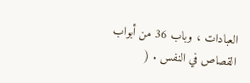العبادات ، وباب 36 من أبواب القصاص في النفس . (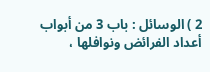2 ) الوسائل : باب 3 من أبواب أعداد الفرائض ونوافلها ،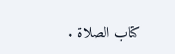كتاب الصلاة .